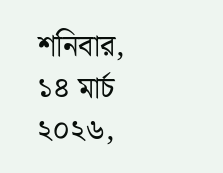শনিবার, ১৪ মার্চ ২০২৬,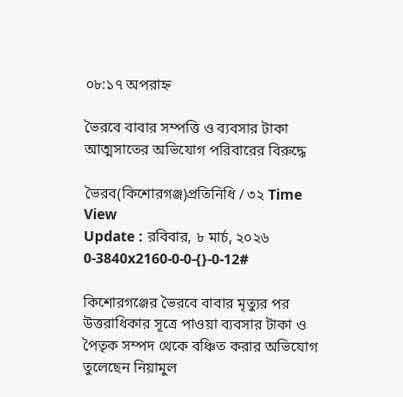০৮:১৭ অপরাহ্ন

ভৈরবে বাবার সম্পত্তি ও ব্যবসার টাকা আত্মসাতের অভিযোগ পরিবারের বিরুদ্ধে

ভৈরব(কিশোরগঞ্জ)প্রতিনিধি / ৩২ Time View
Update : রবিবার, ৮ মার্চ, ২০২৬
0-3840x2160-0-0-{}-0-12#

কিশোরগঞ্জের ভৈরবে বাবার মৃত্যুর পর উত্তরাধিকার সূত্রে পাওয়া ব্যবসার টাকা ও পৈতৃক সম্পদ থেকে বঞ্চিত করার অভিযোগ তুলেছেন নিয়ামুল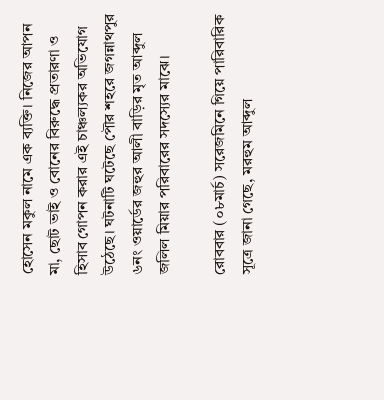হোসেন মকুল নামে এক ব্যক্তি। নিজের আপন মা, ছোট ভাই ও বোনের বিরুদ্ধে প্রতারণা ও হিসাব গোপন করার এই চাঞ্চল্যকর অভিযোগ উঠেছে। ঘটনাটি ঘটেছে পৌর শহরে জগন্নাথপুর ৬নং ওয়ার্ডের জহুর আলী বাড়ির মৃত আব্দুল জলিল মিয়ার পরিবারের সদস্যের মাঝে।

রোববার (০৮মার্চ) সরেজমিনে গিয়ে পারিবারিক সূত্রে জানা গেছে, মরহুম আব্দুল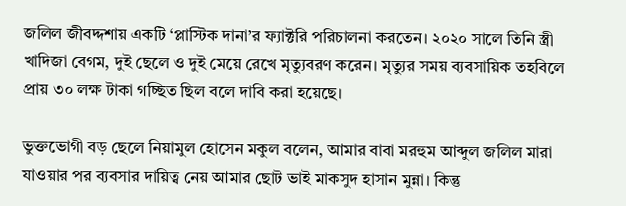জলিল জীবদ্দশায় একটি ‘প্লাস্টিক দানা’র ফ্যাক্টরি পরিচালনা করতেন। ২০২০ সালে তিনি স্ত্রী খাদিজা বেগম, দুই ছেলে ও দুই মেয়ে রেখে মৃত্যুবরণ করেন। মৃত্যুর সময় ব্যবসায়িক তহবিলে প্রায় ৩০ লক্ষ টাকা গচ্ছিত ছিল বলে দাবি করা হয়েছে।

ভুক্তভোগী বড় ছেলে নিয়ামুল হোসেন মকুল বলেন, আমার বাবা মরহুম আব্দুল জলিল মারা যাওয়ার পর ব্যবসার দায়িত্ব নেয় আমার ছোট ভাই মাকসুদ হাসান মুন্না। কিন্তু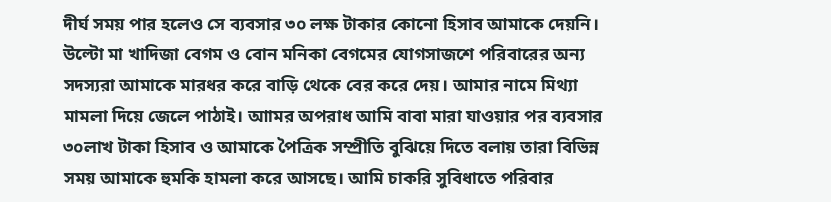দীর্ঘ সময় পার হলেও সে ব্যবসার ৩০ লক্ষ টাকার কোনো হিসাব আমাকে দেয়নি। উল্টো মা খাদিজা বেগম ও বোন মনিকা বেগমের যোগসাজশে পরিবারের অন্য সদস্যরা আমাকে মারধর করে বাড়ি থেকে বের করে দেয়। আমার নামে মিথ্যা মামলা দিয়ে জেলে পাঠাই। আামর অপরাধ আমি বাবা মারা যাওয়ার পর ব্যবসার ৩০লাখ টাকা হিসাব ও আমাকে পৈত্রিক সম্প্রীতি বুঝিয়ে দিতে বলায় তারা বিভিন্ন সময় আমাকে হুমকি হামলা করে আসছে। আমি চাকরি সুবিধাতে পরিবার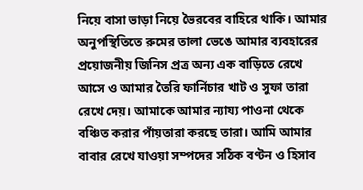নিয়ে বাসা ভাড়া নিয়ে ভৈরবের বাহিরে থাকি। আমার অনুপস্থিতিতে রুমের তালা ভেঙে আমার ব্যবহারের প্রয়োজনীয় জিনিস প্রত্র অন্য এক বাড়িতে রেখে আসে ও আমার তৈরি ফার্নিচার খাট ও সুফা তারা রেখে দেয়। আমাকে আমার ন্যায্য পাওনা থেকে বঞ্চিত করার পাঁয়তারা করছে তারা। আমি আমার বাবার রেখে যাওয়া সম্পদের সঠিক বণ্টন ও হিসাব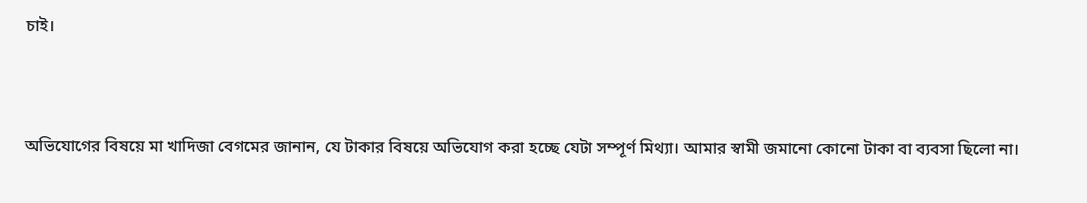চাই।



অভিযোগের বিষয়ে মা খাদিজা বেগমের জানান, যে টাকার বিষয়ে অভিযোগ করা হচ্ছে যেটা সম্পূর্ণ মিথ্যা। আমার স্বামী জমানো কোনো টাকা বা ব্যবসা ছিলো না।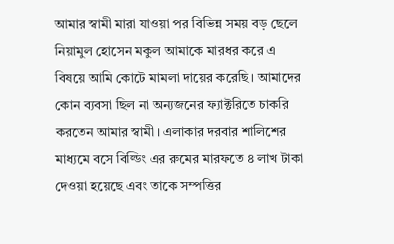আমার স্বামী মারা যাওয়া পর বিভিন্ন সময় বড় ছেলে নিয়ামুল হোসেন মকুল আমাকে মারধর করে এ বিষয়ে আমি কোটে মামলা দায়ের করেছি। আমাদের কোন ব্যবসা ছিল না অন্যজনের ফ্যাক্টরিতে চাকরি করতেন আমার স্বামী। এলাকার দরবার শালিশের মাধ্যমে বসে বিল্ডিং এর রুমের মারফতে ৪ লাখ টাকা দেওয়া হয়েছে এবং তাকে সম্পত্তির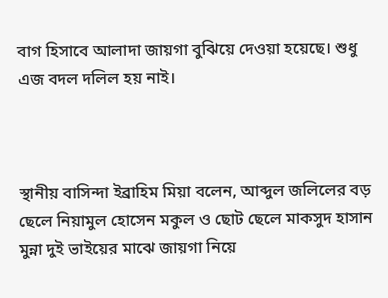বাগ হিসাবে আলাদা জায়গা বুঝিয়ে দেওয়া হয়েছে। শুধু এজ বদল দলিল হয় নাই।



স্থানীয় বাসিন্দা ইব্রাহিম মিয়া বলেন, আব্দুল জলিলের বড় ছেলে নিয়ামুল হোসেন মকুল ও ছোট ছেলে মাকসুদ হাসান মুন্না দুই ভাইয়ের মাঝে জায়গা নিয়ে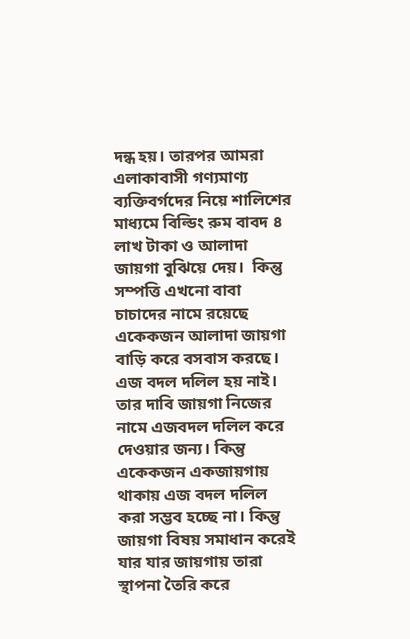দন্ধ হয়। তারপর আমরা এলাকাবাসী গণ্যমাণ্য ব্যক্তিবর্গদের নিয়ে শালিশের মাধ্যমে বিল্ডিং রুম বাবদ ৪ লাখ টাকা ও আলাদা জায়গা বুঝিয়ে দেয়।  কিন্তু সম্পত্তি এখনো বাবা চাচাদের নামে রয়েছে একেকজন আলাদা জায়গা বাড়ি করে বসবাস করছে। এজ বদল দলিল হয় নাই। তার দাবি জায়গা নিজের নামে এজবদল দলিল করে দেওয়ার জন্য। কিন্তু একেকজন একজায়গায় থাকায় এজ বদল দলিল করা সম্ভব হচ্ছে না। কিন্তু জায়গা বিষয় সমাধান করেই যার যার জায়গায় তারা স্থাপনা তৈরি করে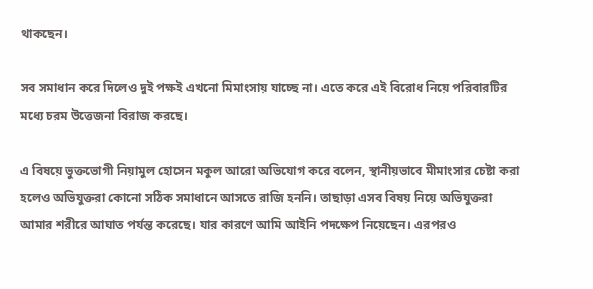থাকছেন।

সব সমাধান করে দিলেও দুই পক্ষই এখনো মিমাংসায় যাচ্ছে না। এতে করে এই বিরোধ নিয়ে পরিবারটির মধ্যে চরম উত্তেজনা বিরাজ করছে।

এ বিষয়ে ভুক্তভোগী নিয়ামুল হোসেন মকুল আরো অভিযোগ করে বলেন, স্থানীয়ভাবে মীমাংসার চেষ্টা করা হলেও অভিযুক্তরা কোনো সঠিক সমাধানে আসতে রাজি হননি। তাছাড়া এসব বিষয় নিয়ে অভিযুক্তরা আমার শরীরে আঘাত পর্যন্ত করেছে। যার কারণে আমি আইনি পদক্ষেপ নিয়েছেন। এরপরও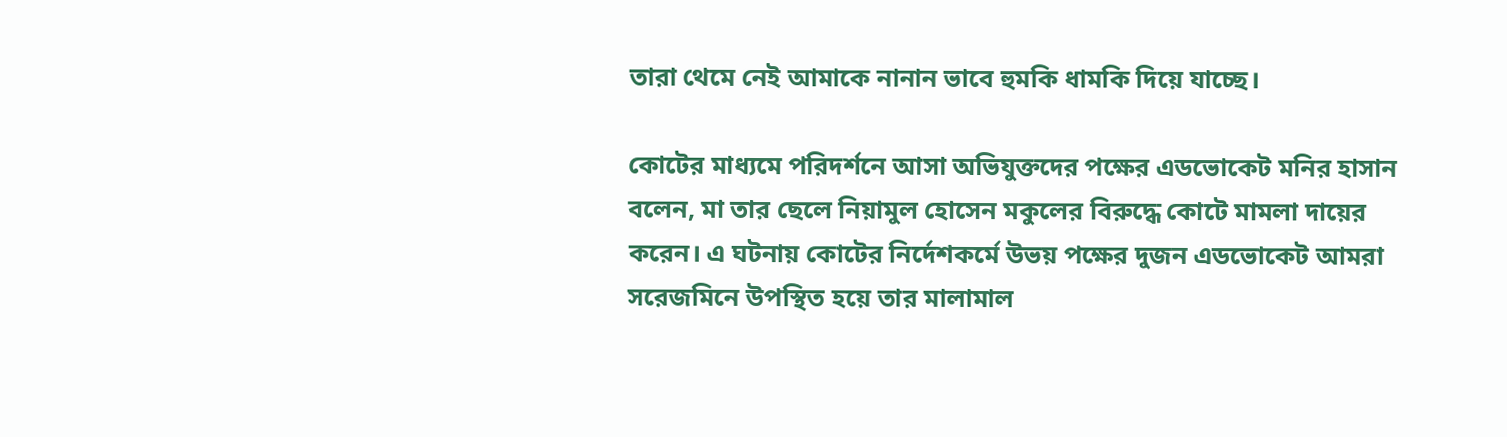তারা থেমে নেই আমাকে নানান ভাবে হুমকি ধামকি দিয়ে যাচ্ছে।

কোটের মাধ্যমে পরিদর্শনে আসা অভিযুক্তদের পক্ষের এডভোকেট মনির হাসান বলেন, মা তার ছেলে নিয়ামুল হোসেন মকুলের বিরুদ্ধে কোটে মামলা দায়ের করেন। এ ঘটনায় কোটের নির্দেশকর্মে উভয় পক্ষের দুজন এডভোকেট আমরা সরেজমিনে উপস্থিত হয়ে তার মালামাল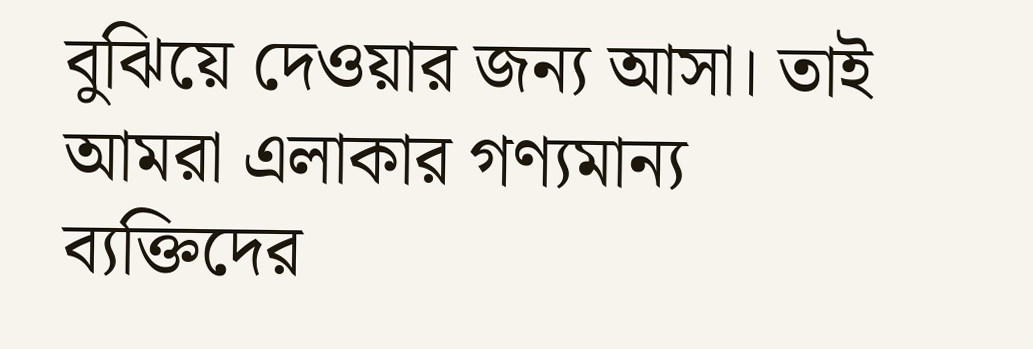বুঝিয়ে দেওয়ার জন্য আসা। তাই আমরা এলাকার গণ্যমান্য ব্যক্তিদের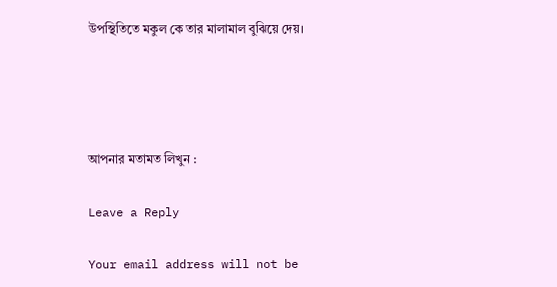উপস্থিতিতে মকুল কে তার মালামাল বুঝিয়ে দেয়।




আপনার মতামত লিখুন :

Leave a Reply

Your email address will not be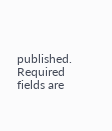published. Required fields are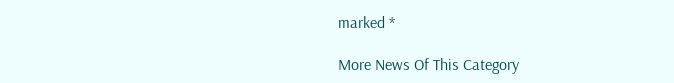marked *

More News Of This Category